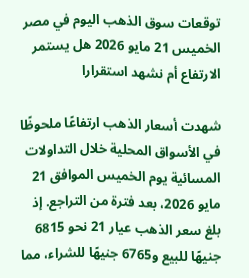توقعات سوق الذهب اليوم في مصر الخميس 21 مايو 2026 هل يستمر الارتفاع أم نشهد استقرارا

شهدت أسعار الذهب ارتفاعًا ملحوظًا في الأسواق المحلية خلال التداولات المسائية يوم الخميس الموافق 21 مايو 2026، بعد فترة من التراجع. إذ بلغ سعر الذهب عيار 21 نحو 6815 جنيهًا للبيع و6765 جنيهًا للشراء، مما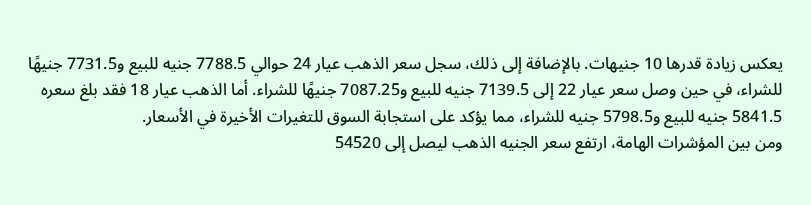يعكس زيادة قدرها 10 جنيهات. بالإضافة إلى ذلك، سجل سعر الذهب عيار 24 حوالي 7788.5 جنيه للبيع و7731.5 جنيهًا للشراء، في حين وصل سعر عيار 22 إلى 7139.5 جنيه للبيع و7087.25 جنيهًا للشراء. أما الذهب عيار 18 فقد بلغ سعره 5841.5 جنيه للبيع و5798.5 جنيه للشراء، مما يؤكد على استجابة السوق للتغيرات الأخيرة في الأسعار.
ومن بين المؤشرات الهامة، ارتفع سعر الجنيه الذهب ليصل إلى 54520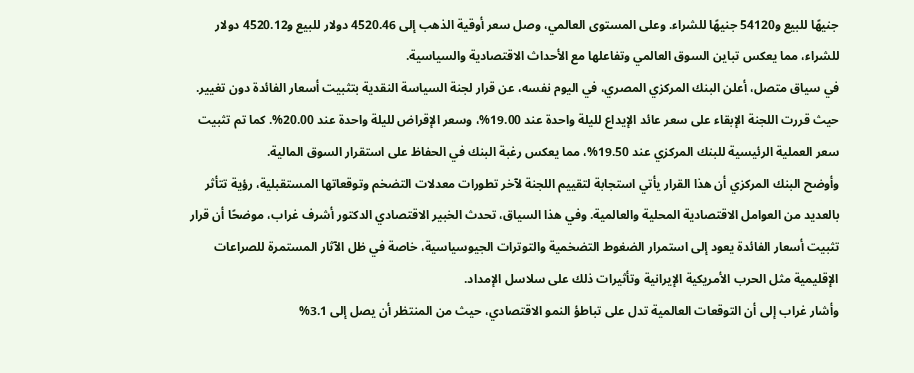جنيهًا للبيع و54120 جنيهًا للشراء. وعلى المستوى العالمي، وصل سعر أوقية الذهب إلى 4520.46 دولار للبيع و4520.12 دولار للشراء، مما يعكس تباين السوق العالمي وتفاعلها مع الأحداث الاقتصادية والسياسية.
في سياق متصل، أعلن البنك المركزي المصري، في اليوم نفسه، عن قرار لجنة السياسة النقدية بتثبيت أسعار الفائدة دون تغيير. حيث قررت اللجنة الإبقاء على سعر عائد الإيداع لليلة واحدة عند 19.00%، وسعر الإقراض لليلة واحدة عند 20.00%. كما تم تثبيت سعر العملية الرئيسية للبنك المركزي عند 19.50%، مما يعكس رغبة البنك في الحفاظ على استقرار السوق المالية.
وأوضح البنك المركزي أن هذا القرار يأتي استجابة لتقييم اللجنة لآخر تطورات معدلات التضخم وتوقعاتها المستقبلية، رؤية تتأثر بالعديد من العوامل الاقتصادية المحلية والعالمية. وفي هذا السياق، تحدث الخبير الاقتصادي الدكتور أشرف غراب، موضحًا أن قرار تثبيت أسعار الفائدة يعود إلى استمرار الضغوط التضخمية والتوترات الجيوسياسية، خاصة في ظل الآثار المستمرة للصراعات الإقليمية مثل الحرب الأمريكية الإيرانية وتأثيرات ذلك على سلاسل الإمداد.
وأشار غراب إلى أن التوقعات العالمية تدل على تباطؤ النمو الاقتصادي، حيث من المنتظر أن يصل إلى 3.1%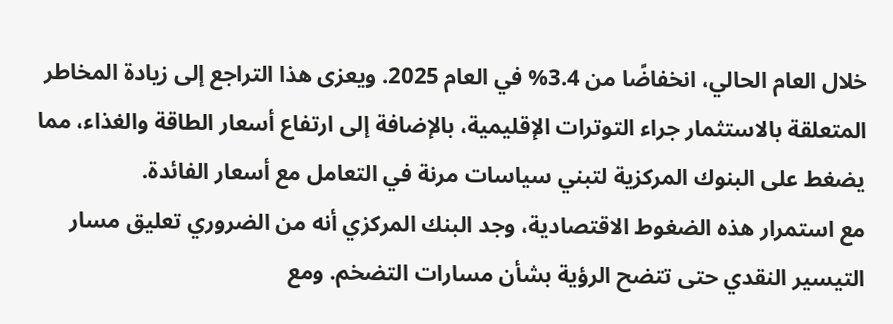خلال العام الحالي، انخفاضًا من 3.4% في العام 2025. ويعزى هذا التراجع إلى زيادة المخاطر المتعلقة بالاستثمار جراء التوترات الإقليمية، بالإضافة إلى ارتفاع أسعار الطاقة والغذاء، مما يضغط على البنوك المركزية لتبني سياسات مرنة في التعامل مع أسعار الفائدة.
مع استمرار هذه الضغوط الاقتصادية، وجد البنك المركزي أنه من الضروري تعليق مسار التيسير النقدي حتى تتضح الرؤية بشأن مسارات التضخم. ومع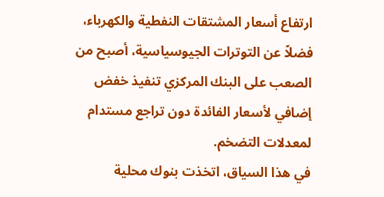ارتفاع أسعار المشتقات النفطية والكهرباء، فضلاً عن التوترات الجيوسياسية، أصبح من الصعب على البنك المركزي تنفيذ خفض إضافي لأسعار الفائدة دون تراجع مستدام لمعدلات التضخم.
في هذا السياق، اتخذت بنوك محلية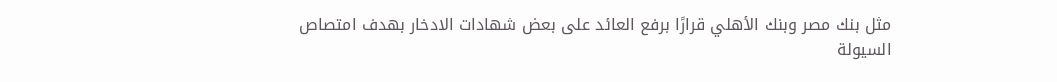مثل بنك مصر وبنك الأهلي قرارًا برفع العائد على بعض شهادات الادخار بهدف امتصاص السيولة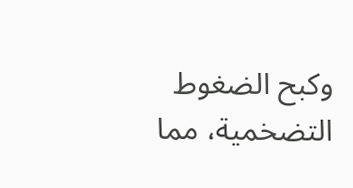وكبح الضغوط التضخمية، مما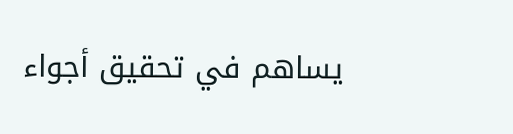يساهم في تحقيق أجواء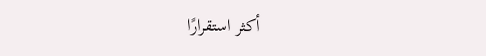أكثر استقرارًا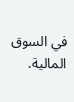في السوق المالية.